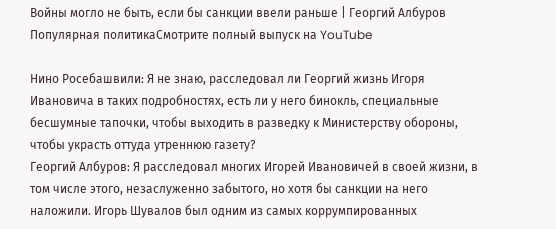Войны могло не быть, если бы санкции ввели раньше | Георгий Албуров
Популярная политикаСмотрите полный выпуск на YouTube

Нино Росебашвили: Я не знаю, расследовал ли Георгий жизнь Игоря Ивановича в таких подробностях, есть ли у него бинокль, специальные бесшумные тапочки, чтобы выходить в разведку к Министерству обороны, чтобы украсть оттуда утреннюю газету?
Георгий Албуров: Я расследовал многих Игорей Ивановичей в своей жизни, в том числе этого, незаслуженно забытого, но хотя бы санкции на него наложили. Игорь Шувалов был одним из самых коррумпированных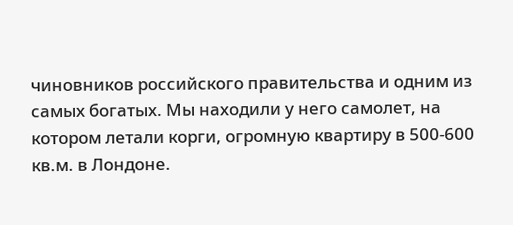чиновников российского правительства и одним из самых богатых. Мы находили у него самолет, на котором летали корги, огромную квартиру в 500-600 кв.м. в Лондоне.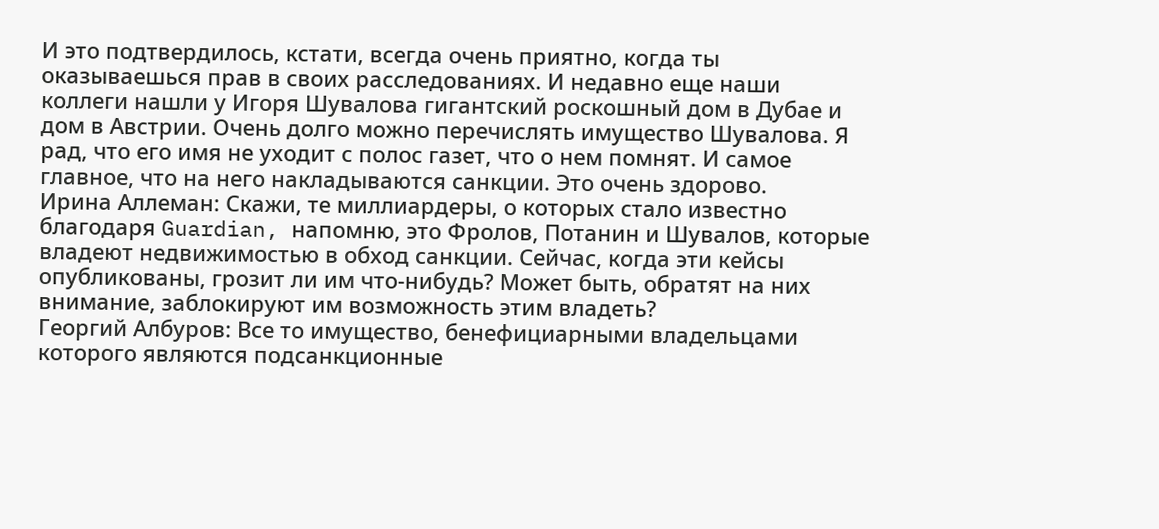И это подтвердилось, кстати, всегда очень приятно, когда ты оказываешься прав в своих расследованиях. И недавно еще наши коллеги нашли у Игоря Шувалова гигантский роскошный дом в Дубае и дом в Австрии. Очень долго можно перечислять имущество Шувалова. Я рад, что его имя не уходит с полос газет, что о нем помнят. И самое главное, что на него накладываются санкции. Это очень здорово.
Ирина Аллеман: Скажи, те миллиардеры, о которых стало известно благодаря Guardian, напомню, это Фролов, Потанин и Шувалов, которые владеют недвижимостью в обход санкции. Сейчас, когда эти кейсы опубликованы, грозит ли им что-нибудь? Может быть, обратят на них внимание, заблокируют им возможность этим владеть?
Георгий Албуров: Все то имущество, бенефициарными владельцами которого являются подсанкционные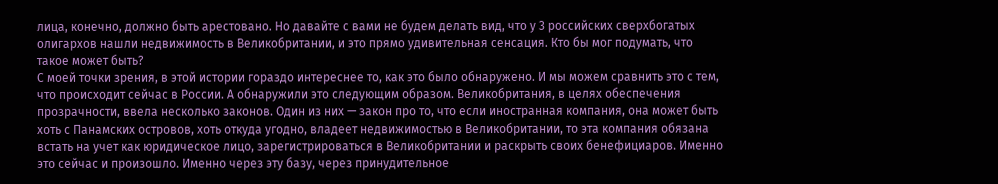лица, конечно, должно быть арестовано. Но давайте с вами не будем делать вид, что у 3 российских сверхбогатых олигархов нашли недвижимость в Великобритании, и это прямо удивительная сенсация. Кто бы мог подумать, что такое может быть?
С моей точки зрения, в этой истории гораздо интереснее то, как это было обнаружено. И мы можем сравнить это с тем, что происходит сейчас в России. А обнаружили это следующим образом. Великобритания, в целях обеспечения прозрачности, ввела несколько законов. Один из них — закон про то, что если иностранная компания, она может быть хоть с Панамских островов, хоть откуда угодно, владеет недвижимостью в Великобритании, то эта компания обязана встать на учет как юридическое лицо, зарегистрироваться в Великобритании и раскрыть своих бенефициаров. Именно это сейчас и произошло. Именно через эту базу, через принудительное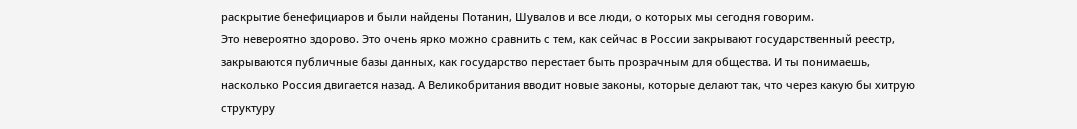раскрытие бенефициаров и были найдены Потанин, Шувалов и все люди, о которых мы сегодня говорим.
Это невероятно здорово. Это очень ярко можно сравнить с тем, как сейчас в России закрывают государственный реестр, закрываются публичные базы данных, как государство перестает быть прозрачным для общества. И ты понимаешь, насколько Россия двигается назад. А Великобритания вводит новые законы, которые делают так, что через какую бы хитрую структуру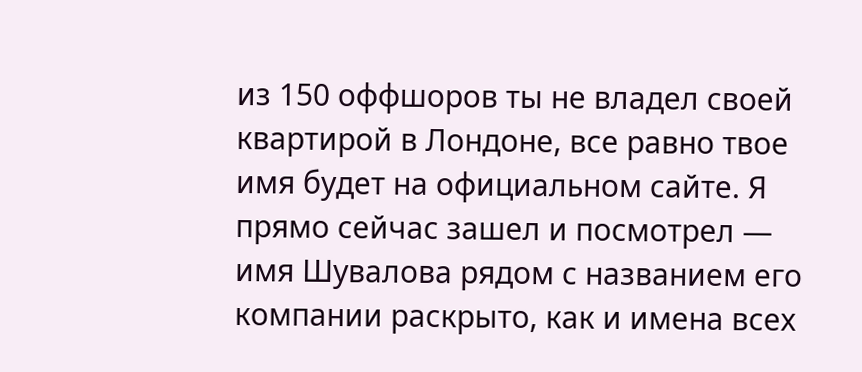из 150 оффшоров ты не владел своей квартирой в Лондоне, все равно твое имя будет на официальном сайте. Я прямо сейчас зашел и посмотрел — имя Шувалова рядом с названием его компании раскрыто, как и имена всех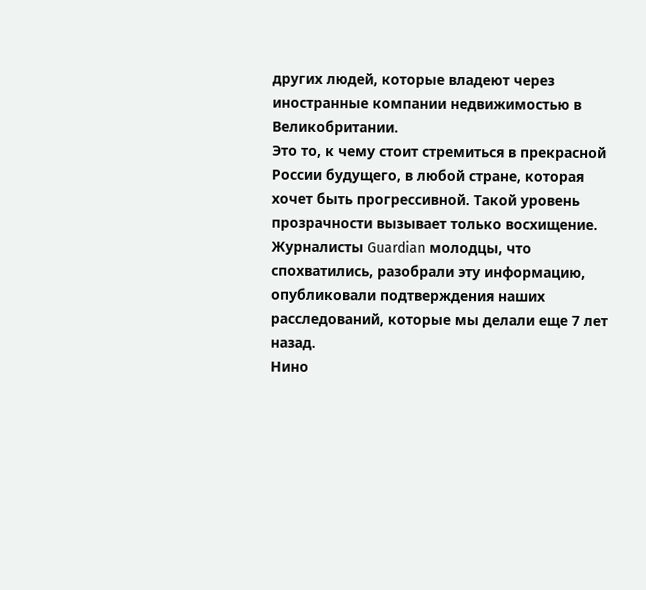других людей, которые владеют через иностранные компании недвижимостью в Великобритании.
Это то, к чему стоит стремиться в прекрасной России будущего, в любой стране, которая хочет быть прогрессивной. Такой уровень прозрачности вызывает только восхищение. Журналисты Guardian молодцы, что спохватились, разобрали эту информацию, опубликовали подтверждения наших расследований, которые мы делали еще 7 лет назад.
Нино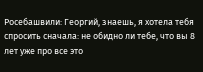Росебашвили: Георгий, знаешь, я хотела тебя спросить сначала: не обидно ли тебе, что вы 8 лет уже про все это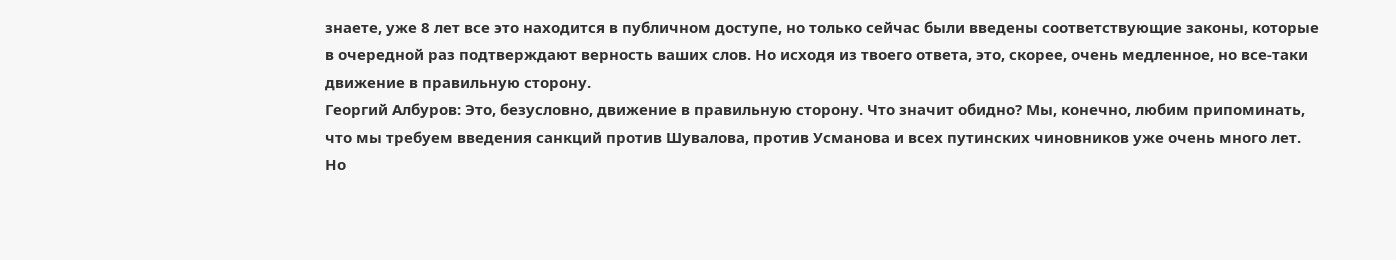знаете, уже 8 лет все это находится в публичном доступе, но только сейчас были введены соответствующие законы, которые в очередной раз подтверждают верность ваших слов. Но исходя из твоего ответа, это, скорее, очень медленное, но все-таки движение в правильную сторону.
Георгий Албуров: Это, безусловно, движение в правильную сторону. Что значит обидно? Мы, конечно, любим припоминать, что мы требуем введения санкций против Шувалова, против Усманова и всех путинских чиновников уже очень много лет. Но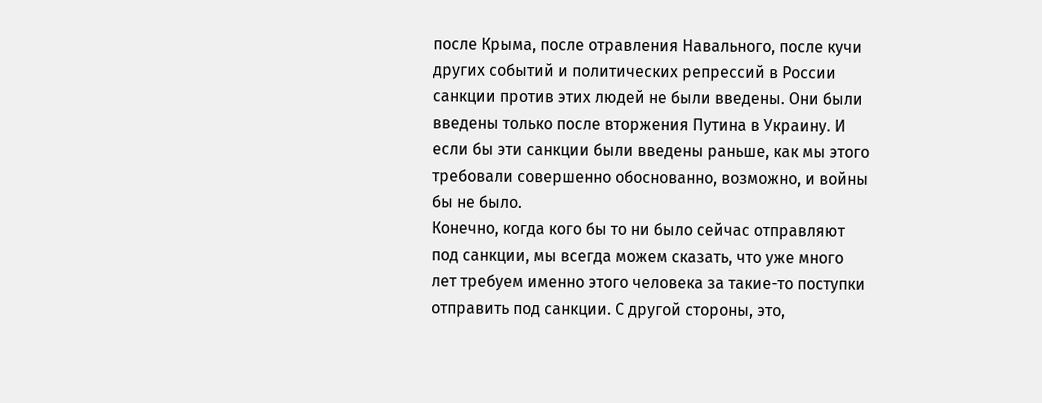после Крыма, после отравления Навального, после кучи других событий и политических репрессий в России санкции против этих людей не были введены. Они были введены только после вторжения Путина в Украину. И если бы эти санкции были введены раньше, как мы этого требовали совершенно обоснованно, возможно, и войны бы не было.
Конечно, когда кого бы то ни было сейчас отправляют под санкции, мы всегда можем сказать, что уже много лет требуем именно этого человека за такие-то поступки отправить под санкции. С другой стороны, это,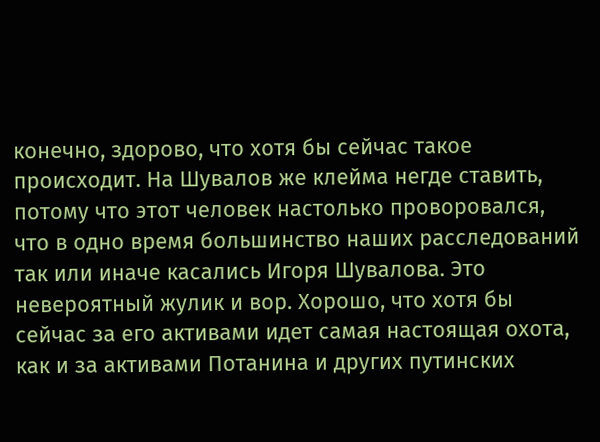конечно, здорово, что хотя бы сейчас такое происходит. На Шувалов же клейма негде ставить, потому что этот человек настолько проворовался, что в одно время большинство наших расследований так или иначе касались Игоря Шувалова. Это невероятный жулик и вор. Хорошо, что хотя бы сейчас за его активами идет самая настоящая охота, как и за активами Потанина и других путинских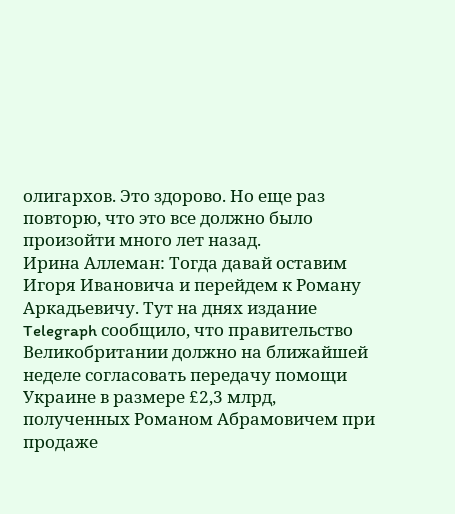олигархов. Это здорово. Но еще раз повторю, что это все должно было произойти много лет назад.
Ирина Аллеман: Тогда давай оставим Игоря Ивановича и перейдем к Роману Аркадьевичу. Тут на днях издание Telegraph сообщило, что правительство Великобритании должно на ближайшей неделе согласовать передачу помощи Украине в размере £2,3 млрд, полученных Романом Абрамовичем при продаже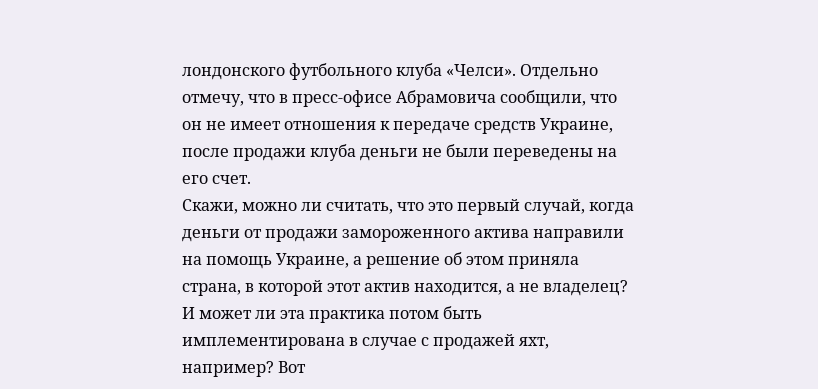лондонского футбольного клуба «Челси». Отдельно отмечу, что в пресс-офисе Абрамовича сообщили, что он не имеет отношения к передаче средств Украине, после продажи клуба деньги не были переведены на его счет.
Скажи, можно ли считать, что это первый случай, когда деньги от продажи замороженного актива направили на помощь Украине, а решение об этом приняла страна, в которой этот актив находится, а не владелец? И может ли эта практика потом быть имплементирована в случае с продажей яхт, например? Вот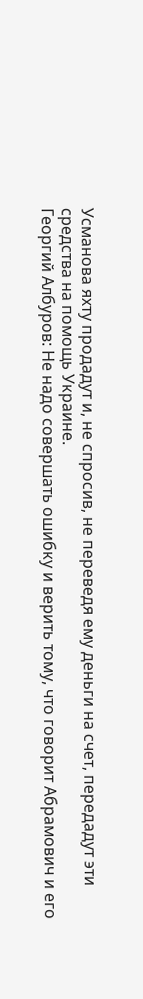Усманова яхту продадут и, не спросив, не переведя ему деньги на счет, передадут эти средства на помощь Украине.
Георгий Албуров: Не надо совершать ошибку и верить тому, что говорит Абрамович и его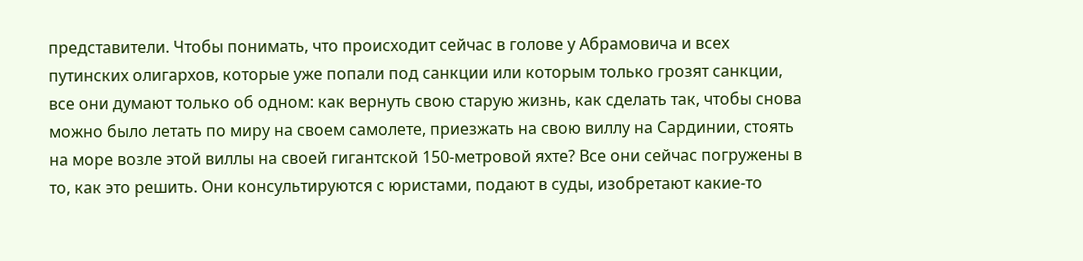представители. Чтобы понимать, что происходит сейчас в голове у Абрамовича и всех путинских олигархов, которые уже попали под санкции или которым только грозят санкции, все они думают только об одном: как вернуть свою старую жизнь, как сделать так, чтобы снова можно было летать по миру на своем самолете, приезжать на свою виллу на Сардинии, стоять на море возле этой виллы на своей гигантской 150-метровой яхте? Все они сейчас погружены в то, как это решить. Они консультируются с юристами, подают в суды, изобретают какие-то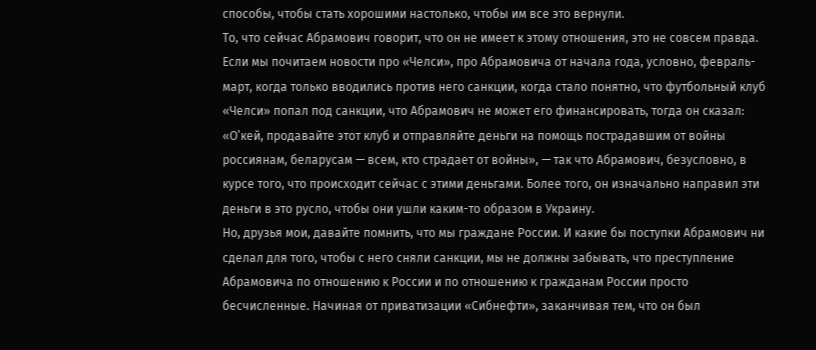способы, чтобы стать хорошими настолько, чтобы им все это вернули.
То, что сейчас Абрамович говорит, что он не имеет к этому отношения, это не совсем правда. Если мы почитаем новости про «Челси», про Абрамовича от начала года, условно, февраль-март, когда только вводились против него санкции, когда стало понятно, что футбольный клуб «Челси» попал под санкции, что Абрамович не может его финансировать, тогда он сказал: «О’кей, продавайте этот клуб и отправляйте деньги на помощь пострадавшим от войны россиянам, беларусам — всем, кто страдает от войны», — так что Абрамович, безусловно, в курсе того, что происходит сейчас с этими деньгами. Более того, он изначально направил эти деньги в это русло, чтобы они ушли каким-то образом в Украину.
Но, друзья мои, давайте помнить, что мы граждане России. И какие бы поступки Абрамович ни сделал для того, чтобы с него сняли санкции, мы не должны забывать, что преступление Абрамовича по отношению к России и по отношению к гражданам России просто бесчисленные. Начиная от приватизации «Сибнефти», заканчивая тем, что он был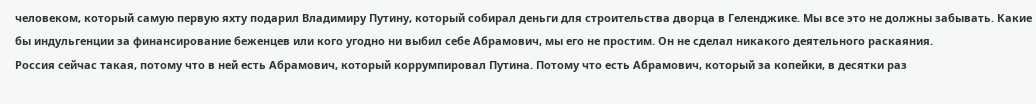человеком, который самую первую яхту подарил Владимиру Путину, который собирал деньги для строительства дворца в Геленджике. Мы все это не должны забывать. Какие бы индульгенции за финансирование беженцев или кого угодно ни выбил себе Абрамович, мы его не простим. Он не сделал никакого деятельного раскаяния.
Россия сейчас такая, потому что в ней есть Абрамович, который коррумпировал Путина. Потому что есть Абрамович, который за копейки, в десятки раз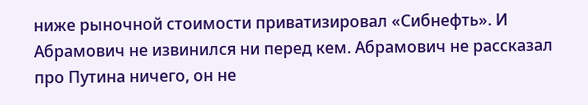ниже рыночной стоимости приватизировал «Сибнефть». И Абрамович не извинился ни перед кем. Абрамович не рассказал про Путина ничего, он не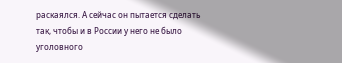раскаялся. А сейчас он пытается сделать так, чтобы и в России у него не было уголовного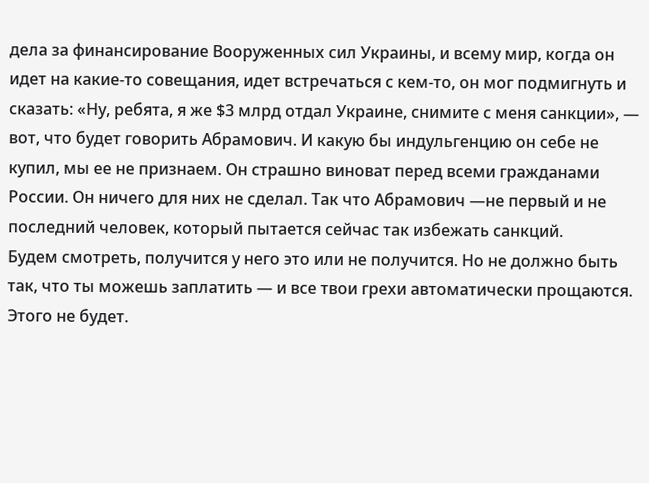дела за финансирование Вооруженных сил Украины, и всему мир, когда он идет на какие-то совещания, идет встречаться с кем-то, он мог подмигнуть и сказать: «Ну, ребята, я же $3 млрд отдал Украине, снимите с меня санкции», — вот, что будет говорить Абрамович. И какую бы индульгенцию он себе не купил, мы ее не признаем. Он страшно виноват перед всеми гражданами России. Он ничего для них не сделал. Так что Абрамович —не первый и не последний человек, который пытается сейчас так избежать санкций.
Будем смотреть, получится у него это или не получится. Но не должно быть так, что ты можешь заплатить — и все твои грехи автоматически прощаются. Этого не будет.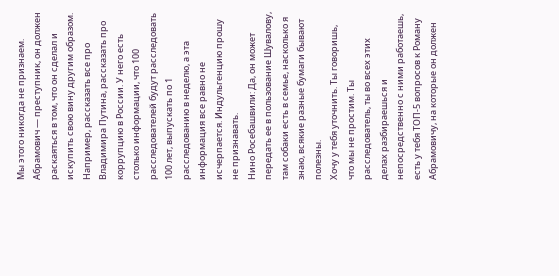Мы этого никогда не признаем. Абрамович — преступник, он должен раскаяться в том, что он сделал и искупить свою вину другим образом. Например, рассказать все про Владимира Путина, рассказать про коррупцию в России. У него есть столько информации, что 100 расследователей будут расследовать 100 лет, выпускать по 1 расследованию в неделю, а эта информация все равно не исчерпается. Индульгенцию прошу не признавать.
Нино Росебашвили: Да, он может передать ее в пользование Шувалову, там собаки есть в семье, насколько я знаю, всякие разные бумаги бывают полезны.
Хочу у тебя уточнить. Ты говоришь, что мы не простим. Ты расследователь, ты во всех этих делах разбираешься и непосредственно с ними работаешь, есть у тебя ТОП-5 вопросов к Роману Абрамовичу, на которые он должен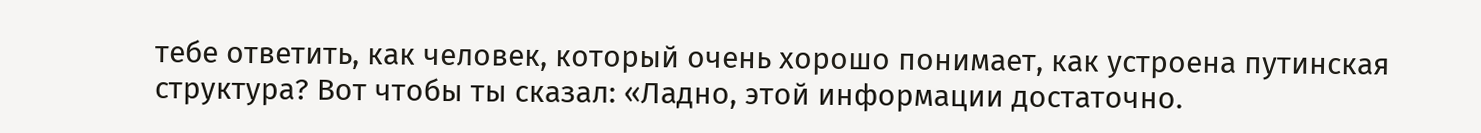тебе ответить, как человек, который очень хорошо понимает, как устроена путинская структура? Вот чтобы ты сказал: «Ладно, этой информации достаточно.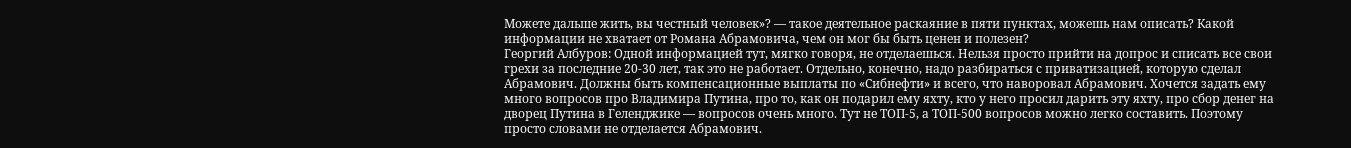Можете дальше жить, вы честный человек»? — такое деятельное раскаяние в пяти пунктах, можешь нам описать? Какой информации не хватает от Романа Абрамовича, чем он мог бы быть ценен и полезен?
Георгий Албуров: Одной информацией тут, мягко говоря, не отделаешься. Нельзя просто прийти на допрос и списать все свои грехи за последние 20-30 лет, так это не работает. Отдельно, конечно, надо разбираться с приватизацией, которую сделал Абрамович. Должны быть компенсационные выплаты по «Сибнефти» и всего, что наворовал Абрамович. Хочется задать ему много вопросов про Владимира Путина, про то, как он подарил ему яхту, кто у него просил дарить эту яхту, про сбор денег на дворец Путина в Геленджике — вопросов очень много. Тут не ТОП-5, а ТОП-500 вопросов можно легко составить. Поэтому просто словами не отделается Абрамович.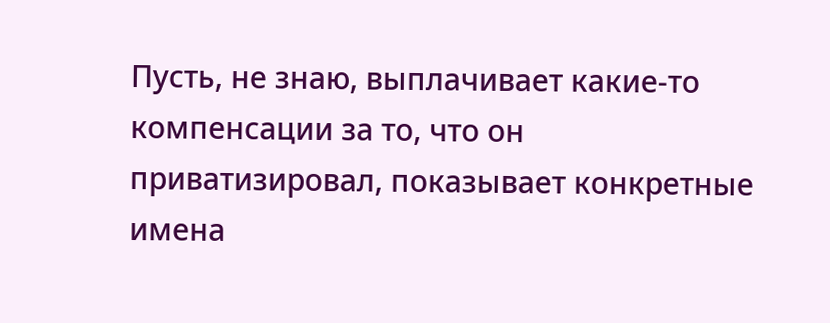Пусть, не знаю, выплачивает какие-то компенсации за то, что он приватизировал, показывает конкретные имена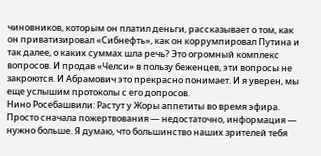чиновников, которым он платил деньги, рассказывает о том, как он приватизировал «Сибнефть», как он коррумпировал Путина и так далее, о каких суммах шла речь? Это огромный комплекс вопросов. И продав «Челси» в пользу беженцев, эти вопросы не закроются. И Абрамович это прекрасно понимает. И я уверен, мы еще услышим протоколы с его допросов.
Нино Росебашвили: Растут у Жоры аппетиты во время эфира. Просто сначала пожертвования — недостаточно, информация — нужно больше. Я думаю, что большинство наших зрителей тебя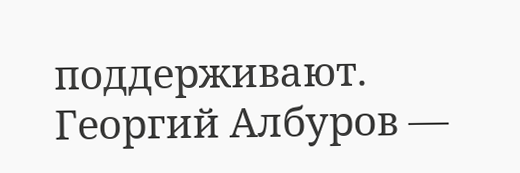поддерживают. Георгий Албуров —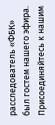расследователь «ФБК» был гостем нашего эфира.
Присоединяйтесь к нашим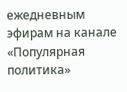ежедневным эфирам на канале «Популярная политика»